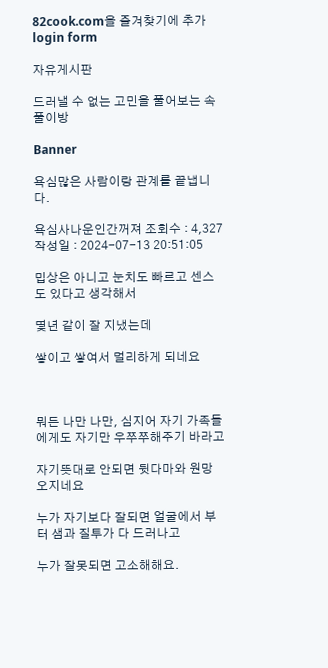82cook.com을 즐겨찾기에 추가
login form

자유게시판

드러낼 수 없는 고민을 풀어보는 속풀이방

Banner

욕심많은 사람이랑 관계를 끝냅니다.

욕심사나운인간꺼져 조회수 : 4,327
작성일 : 2024-07-13 20:51:05

밉상은 아니고 눈치도 빠르고 센스도 있다고 생각해서

몇년 같이 잘 지냈는데

쌓이고 쌓여서 멀리하게 되네요



뭐든 나만 나만, 심지어 자기 가족들에게도 자기만 우쭈쭈해주기 바라고

자기뜻대로 안되면 뒷다마와 원망 오지네요

누가 자기보다 잘되면 얼굴에서 부터 샘과 질투가 다 드러나고

누가 잘못되면 고소해해요.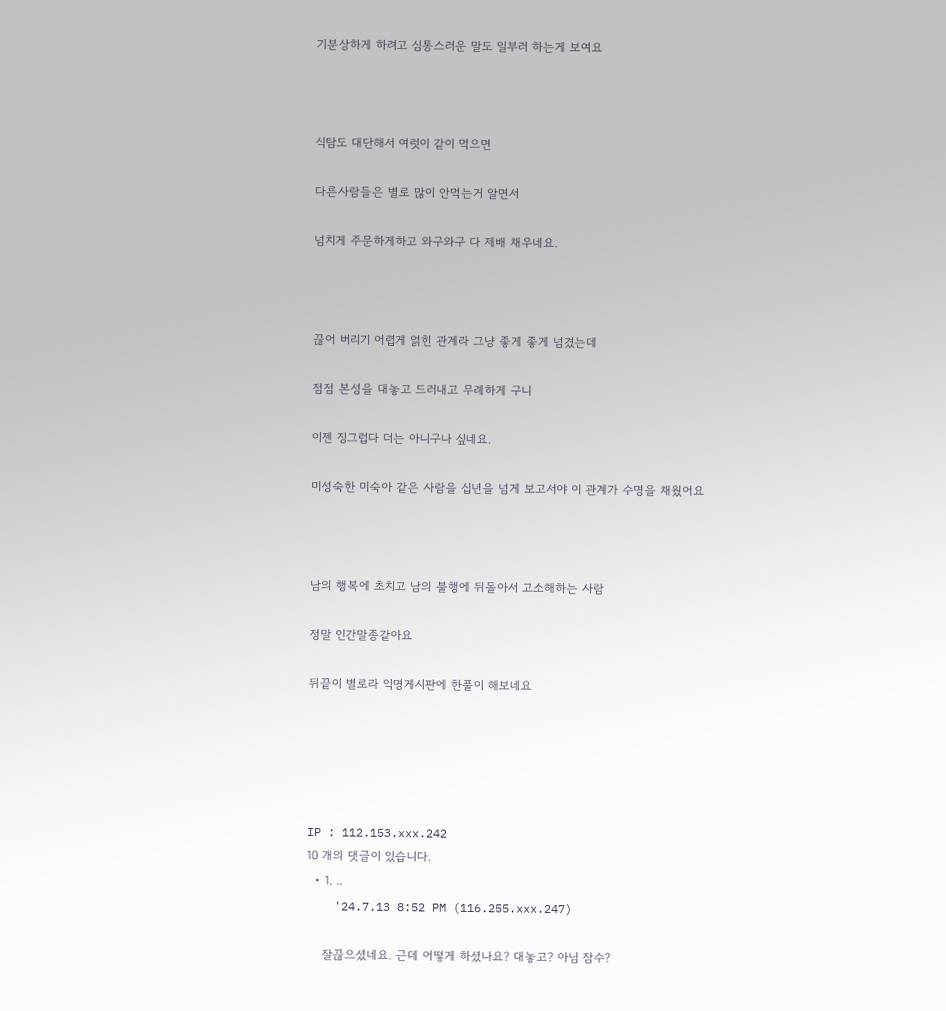기분상하게 하려고 심통스러운 말도 일부러 하는게 보여요



식탐도 대단해서 여럿이 같이 먹으면

다른사람들은 별로 많이 안먹는거 알면서

넘치게 주문하게하고 와구와구 다 제배 채우네요.



끊어 버리기 어렵게 얽힌 관계라 그냥 좋게 좋게 넘겼는데

점점 본성을 대놓고 드러내고 무례하게 구니

이젠 징그럽다 더는 아니구나 싶네요.

미성숙한 미숙아 같은 사람을 십년을 넘게 보고서야 이 관계가 수명을 채웠어요



남의 행복에 초치고 남의 불행에 뒤돌아서 고소해하는 사람

정말 인간말종같아요

뒤끝이 별로라 익명게시판에 한풀이 해보네요





IP : 112.153.xxx.242
10 개의 댓글이 있습니다.
  • 1. ..
    '24.7.13 8:52 PM (116.255.xxx.247)

    잘끊으셨네요. 근데 어떻게 하셨나요? 대놓고? 아님 잠수?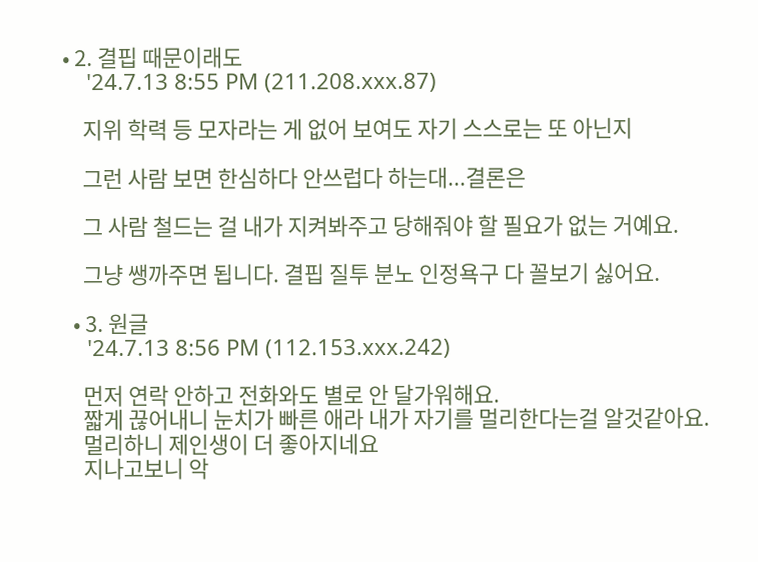• 2. 결핍 때문이래도
    '24.7.13 8:55 PM (211.208.xxx.87)

    지위 학력 등 모자라는 게 없어 보여도 자기 스스로는 또 아닌지

    그런 사람 보면 한심하다 안쓰럽다 하는대...결론은

    그 사람 철드는 걸 내가 지켜봐주고 당해줘야 할 필요가 없는 거예요.

    그냥 쌩까주면 됩니다. 결핍 질투 분노 인정욕구 다 꼴보기 싫어요.

  • 3. 원글
    '24.7.13 8:56 PM (112.153.xxx.242)

    먼저 연락 안하고 전화와도 별로 안 달가워해요.
    짧게 끊어내니 눈치가 빠른 애라 내가 자기를 멀리한다는걸 알것같아요.
    멀리하니 제인생이 더 좋아지네요
    지나고보니 악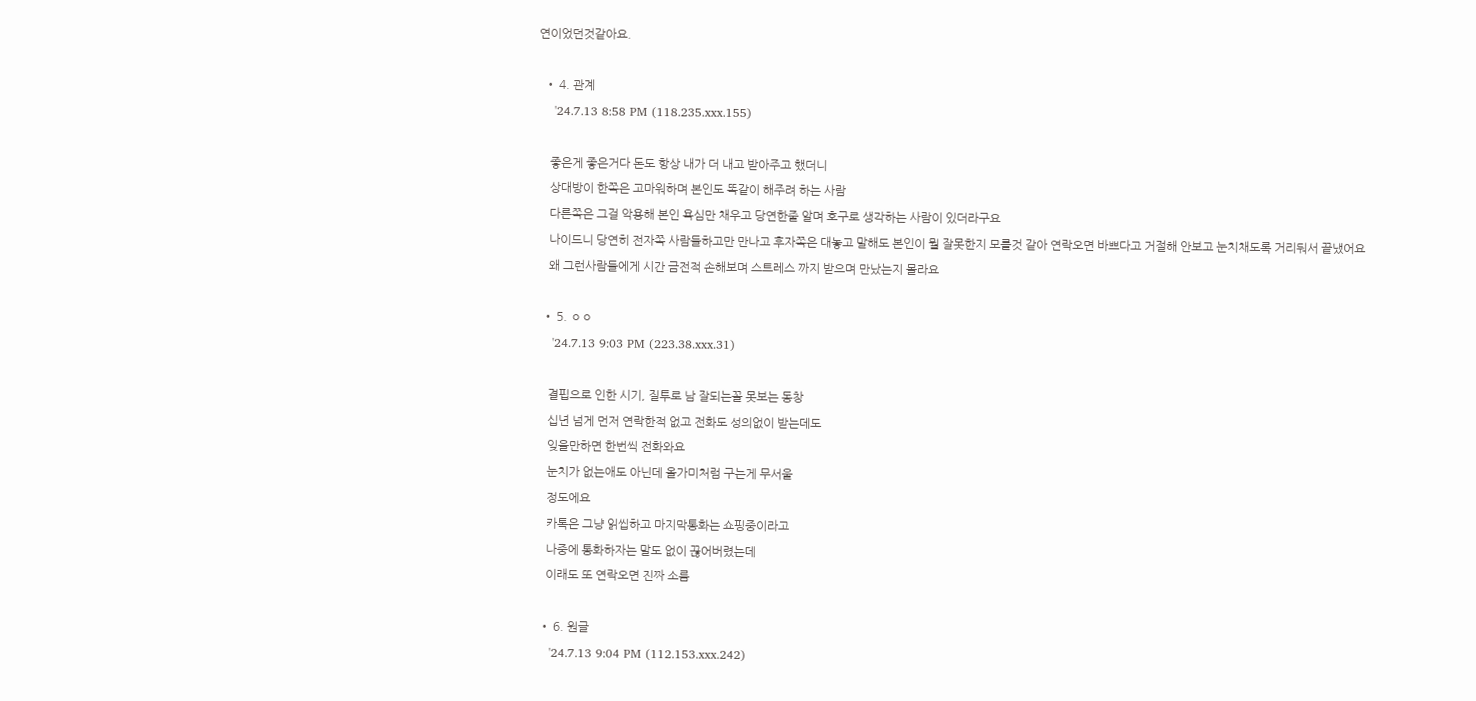연이었던것같아요.

  • 4. 관계
    '24.7.13 8:58 PM (118.235.xxx.155)

    좋은게 좋은거다 돈도 항상 내가 더 내고 받아주고 했더니
    상대방이 한쪽은 고마워하며 본인도 똑같이 해주려 하는 사람
    다른쪽은 그걸 악용해 본인 욕심만 채우고 당연한줄 알며 호구로 생각하는 사람이 있더라구요
    나이드니 당연히 전자쪽 사람들하고만 만나고 후자쪽은 대놓고 말해도 본인이 뭘 잘못한지 모를것 같아 연락오면 바쁘다고 거절해 안보고 눈치채도록 거리둬서 끝냈어요
    왜 그런사람들에게 시간 금전적 손해보며 스트레스 까지 받으며 만났는지 몰라요

  • 5. ㅇㅇ
    '24.7.13 9:03 PM (223.38.xxx.31)

    결핍으로 인한 시기, 질투로 남 잘되는꼴 못보는 동창
    십년 넘게 먼저 연락한적 없고 전화도 성의없이 받는데도
    잊을만하면 한번씩 전화와요
    눈치가 없는애도 아닌데 올가미처럼 구는게 무서울
    정도에요
    카톡은 그냥 읽씹하고 마지막통화는 쇼핑중이라고
    나중에 통화하자는 말도 없이 끊어버렸는데
    이래도 또 연락오면 진짜 소름

  • 6. 원글
    '24.7.13 9:04 PM (112.153.xxx.242)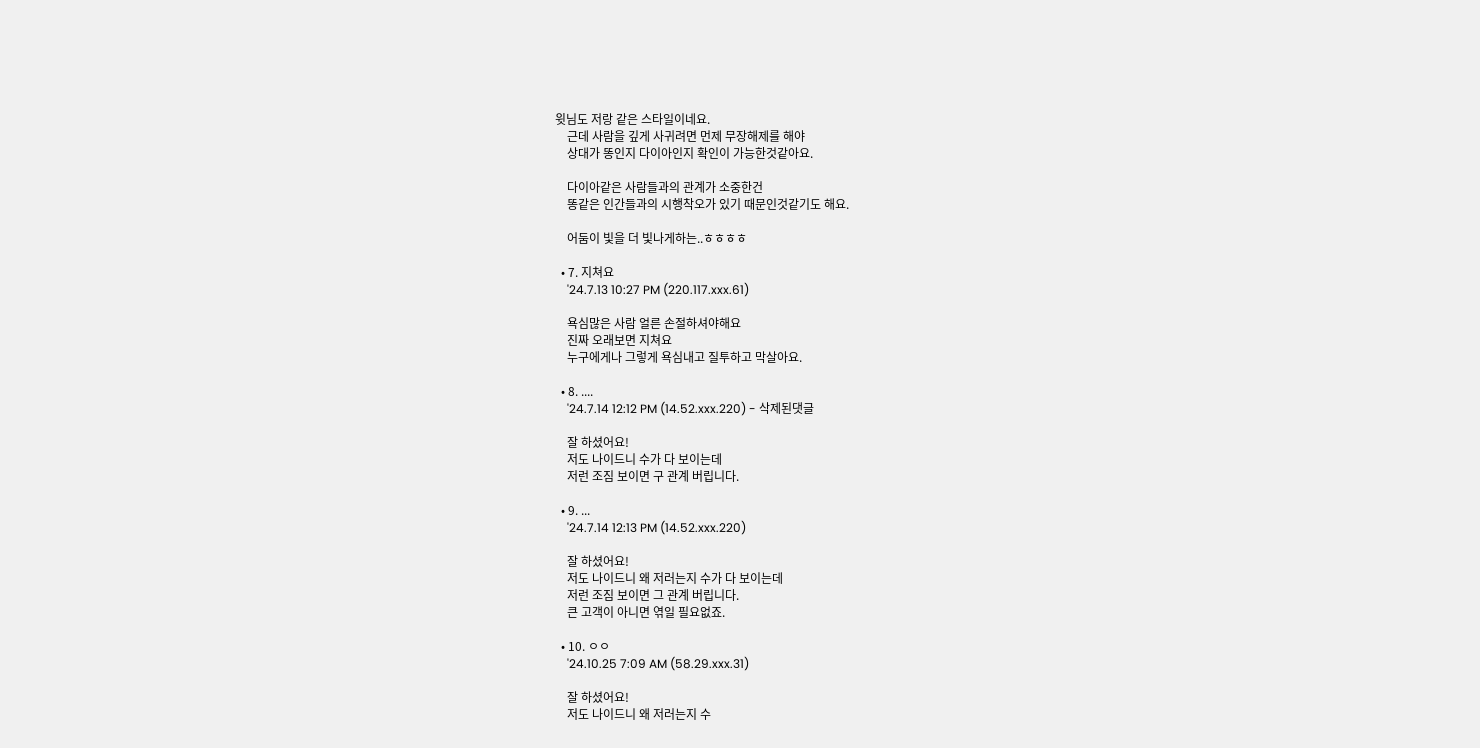윗님도 저랑 같은 스타일이네요.
    근데 사람을 깊게 사귀려면 먼제 무장해제를 해야
    상대가 똥인지 다이아인지 확인이 가능한것같아요.

    다이아같은 사람들과의 관계가 소중한건
    똥같은 인간들과의 시행착오가 있기 때문인것같기도 해요.

    어둠이 빛을 더 빛나게하는..ㅎㅎㅎㅎ

  • 7. 지쳐요
    '24.7.13 10:27 PM (220.117.xxx.61)

    욕심많은 사람 얼른 손절하셔야해요
    진짜 오래보면 지쳐요
    누구에게나 그렇게 욕심내고 질투하고 막살아요.

  • 8. ....
    '24.7.14 12:12 PM (14.52.xxx.220) - 삭제된댓글

    잘 하셨어요!
    저도 나이드니 수가 다 보이는데
    저런 조짐 보이면 구 관계 버립니다.

  • 9. ...
    '24.7.14 12:13 PM (14.52.xxx.220)

    잘 하셨어요!
    저도 나이드니 왜 저러는지 수가 다 보이는데
    저런 조짐 보이면 그 관계 버립니다.
    큰 고객이 아니면 엮일 필요없죠.

  • 10. ㅇㅇ
    '24.10.25 7:09 AM (58.29.xxx.31)

    잘 하셨어요!
    저도 나이드니 왜 저러는지 수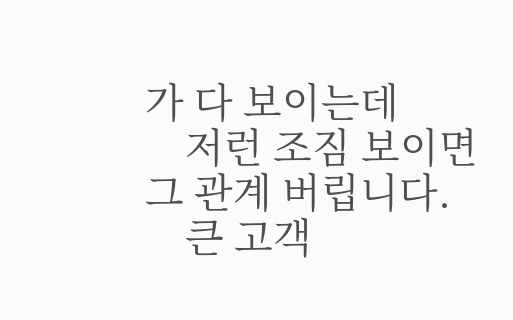가 다 보이는데
    저런 조짐 보이면 그 관계 버립니다.
    큰 고객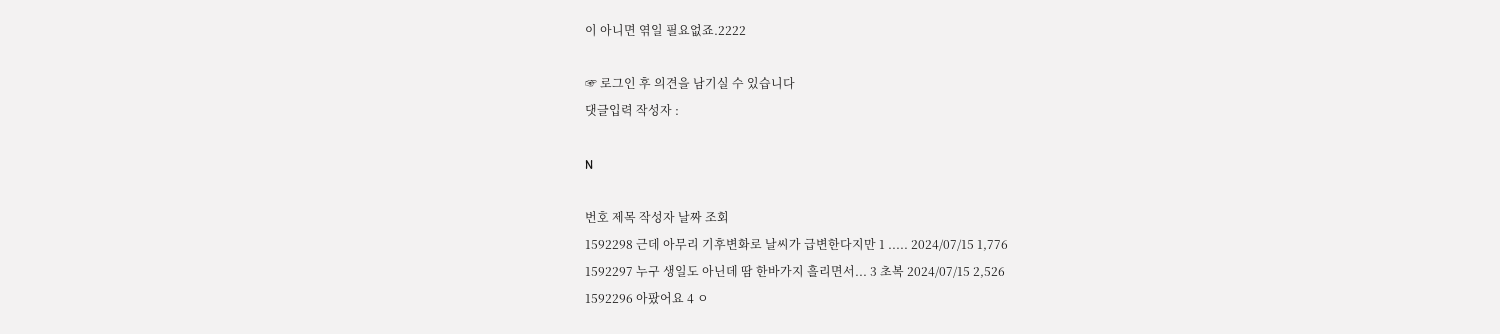이 아니면 엮일 필요없죠.2222

☞ 로그인 후 의견을 남기실 수 있습니다
댓글입력 작성자 :

N

번호 제목 작성자 날짜 조회
1592298 근데 아무리 기후변화로 날씨가 급변한다지만 1 ..... 2024/07/15 1,776
1592297 누구 생일도 아닌데 땀 한바가지 흘리면서... 3 초복 2024/07/15 2,526
1592296 아팠어요 4 ㅇ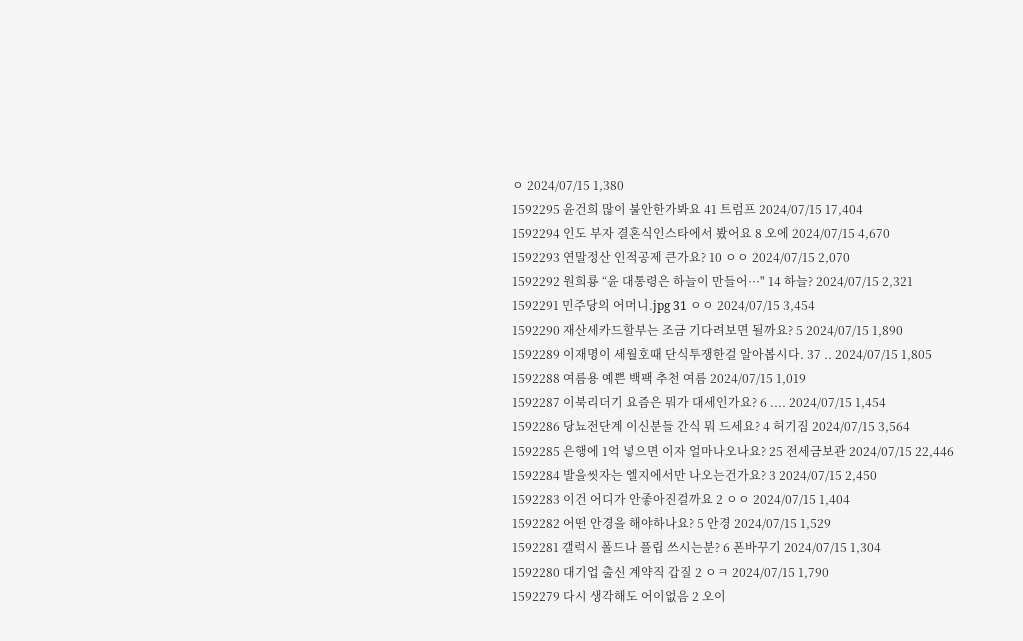ㅇ 2024/07/15 1,380
1592295 윤건희 많이 불안한가봐요 41 트럼프 2024/07/15 17,404
1592294 인도 부자 결혼식인스타에서 봤어요 8 오에 2024/07/15 4,670
1592293 연말정산 인적공제 큰가요? 10 ㅇㅇ 2024/07/15 2,070
1592292 원희룡 “윤 대통령은 하늘이 만들어···" 14 하늘? 2024/07/15 2,321
1592291 민주당의 어머니.jpg 31 ㅇㅇ 2024/07/15 3,454
1592290 재산세카드할부는 조금 기다려보면 될까요? 5 2024/07/15 1,890
1592289 이재명이 세월호때 단식투쟁한걸 알아봅시다. 37 .. 2024/07/15 1,805
1592288 여름용 예쁜 백팩 추천 여름 2024/07/15 1,019
1592287 이북리더기 요즘은 뭐가 대세인가요? 6 .... 2024/07/15 1,454
1592286 당뇨전단계 이신분들 간식 뭐 드세요? 4 허기짐 2024/07/15 3,564
1592285 은행에 1억 넣으면 이자 얼마나오나요? 25 전세금보관 2024/07/15 22,446
1592284 발을씻자는 엘지에서만 나오는건가요? 3 2024/07/15 2,450
1592283 이건 어디가 안좋아진걸까요 2 ㅇㅇ 2024/07/15 1,404
1592282 어떤 안경을 해야하나요? 5 안경 2024/07/15 1,529
1592281 갤럭시 폴드나 플립 쓰시는분? 6 폰바꾸기 2024/07/15 1,304
1592280 대기업 출신 계약직 갑질 2 ㅇㅋ 2024/07/15 1,790
1592279 다시 생각해도 어이없음 2 오이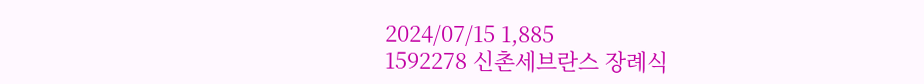2024/07/15 1,885
1592278 신촌세브란스 장례식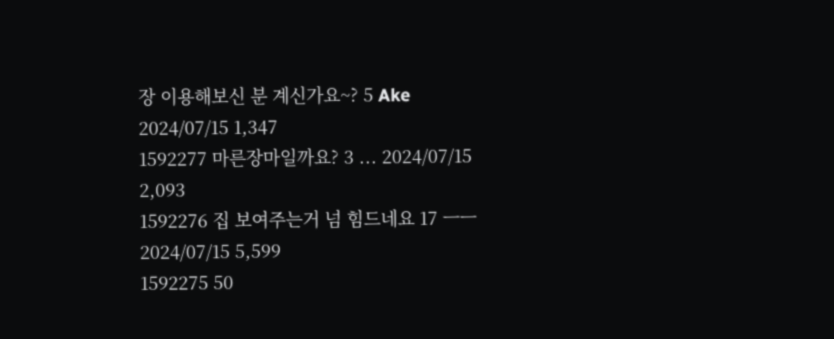장 이용해보신 분 계신가요~? 5 Ake 2024/07/15 1,347
1592277 마른장마일까요? 3 ... 2024/07/15 2,093
1592276 집 보여주는거 넘 힘드네요 17 ㅡㅡ 2024/07/15 5,599
1592275 50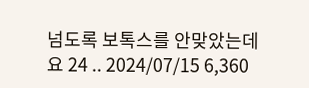넘도록 보톡스를 안맞았는데요 24 .. 2024/07/15 6,360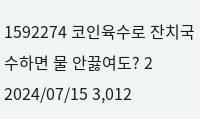1592274 코인육수로 잔치국수하면 물 안끓여도? 2 2024/07/15 3,012